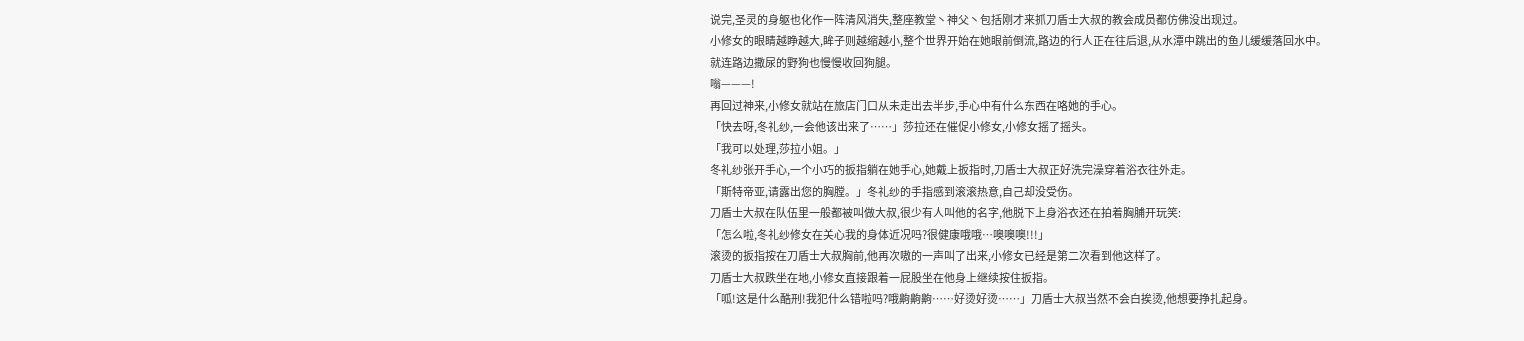说完,圣灵的身躯也化作一阵清风消失,整座教堂丶神父丶包括刚才来抓刀盾士大叔的教会成员都仿佛没出现过。
小修女的眼睛越睁越大,眸子则越缩越小,整个世界开始在她眼前倒流,路边的行人正在往后退,从水潭中跳出的鱼儿缓缓落回水中。
就连路边撒尿的野狗也慢慢收回狗腿。
嗡———!
再回过神来,小修女就站在旅店门口从未走出去半步,手心中有什么东西在咯她的手心。
「快去呀,冬礼纱,一会他该出来了……」莎拉还在催促小修女,小修女摇了摇头。
「我可以处理,莎拉小姐。」
冬礼纱张开手心,一个小巧的扳指躺在她手心,她戴上扳指时,刀盾士大叔正好洗完澡穿着浴衣往外走。
「斯特帝亚,请露出您的胸膛。」冬礼纱的手指感到滚滚热意,自己却没受伤。
刀盾士大叔在队伍里一般都被叫做大叔,很少有人叫他的名字,他脱下上身浴衣还在拍着胸脯开玩笑:
「怎么啦,冬礼纱修女在关心我的身体近况吗?很健康哦哦…噢噢噢!!!」
滚烫的扳指按在刀盾士大叔胸前,他再次嗷的一声叫了出来,小修女已经是第二次看到他这样了。
刀盾士大叔跌坐在地,小修女直接跟着一屁股坐在他身上继续按住扳指。
「呱!这是什么酷刑!我犯什么错啦吗?哦齁齁齁……好烫好烫……」刀盾士大叔当然不会白挨烫,他想要挣扎起身。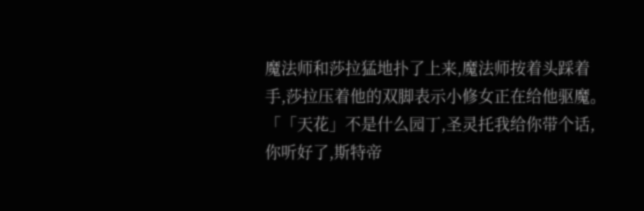魔法师和莎拉猛地扑了上来,魔法师按着头踩着手,莎拉压着他的双脚表示小修女正在给他驱魔。
「「天花」不是什么园丁,圣灵托我给你带个话,你听好了,斯特帝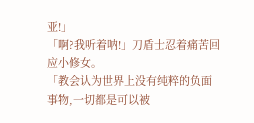亚!」
「啊?我听着呐!」刀盾士忍着痛苦回应小修女。
「教会认为世界上没有纯粹的负面事物,一切都是可以被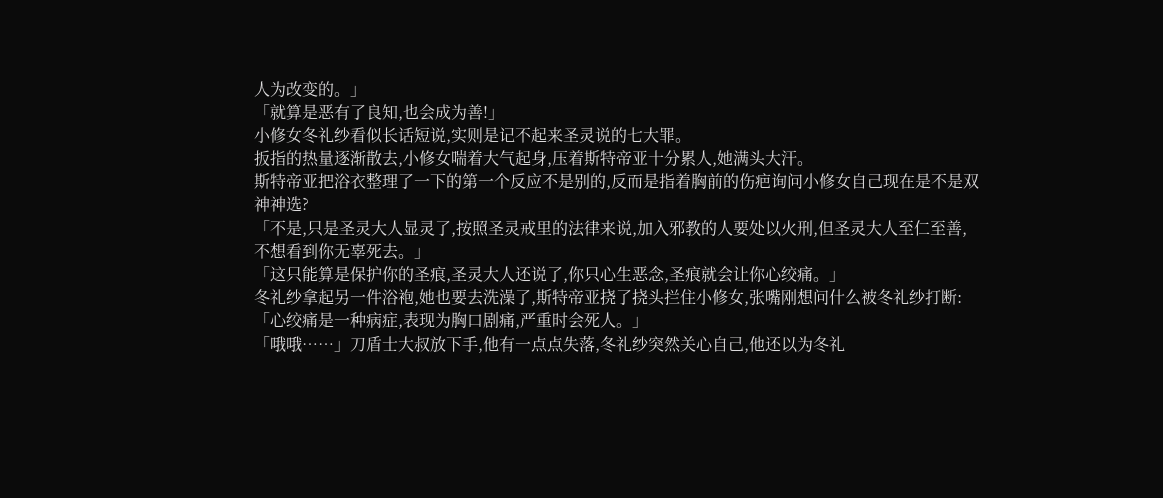人为改变的。」
「就算是恶有了良知,也会成为善!」
小修女冬礼纱看似长话短说,实则是记不起来圣灵说的七大罪。
扳指的热量逐渐散去,小修女喘着大气起身,压着斯特帝亚十分累人,她满头大汗。
斯特帝亚把浴衣整理了一下的第一个反应不是别的,反而是指着胸前的伤疤询问小修女自己现在是不是双神神选?
「不是,只是圣灵大人显灵了,按照圣灵戒里的法律来说,加入邪教的人要处以火刑,但圣灵大人至仁至善,不想看到你无辜死去。」
「这只能算是保护你的圣痕,圣灵大人还说了,你只心生恶念,圣痕就会让你心绞痛。」
冬礼纱拿起另一件浴袍,她也要去洗澡了,斯特帝亚挠了挠头拦住小修女,张嘴刚想问什么被冬礼纱打断:
「心绞痛是一种病症,表现为胸口剧痛,严重时会死人。」
「哦哦……」刀盾士大叔放下手,他有一点点失落,冬礼纱突然关心自己,他还以为冬礼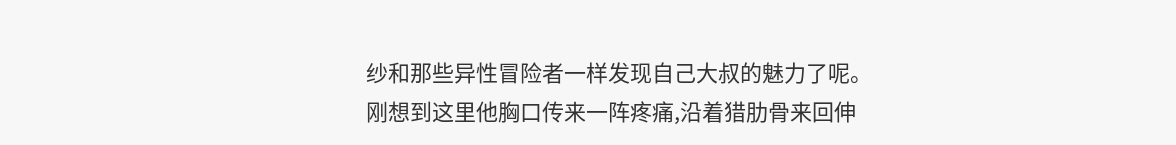纱和那些异性冒险者一样发现自己大叔的魅力了呢。
刚想到这里他胸口传来一阵疼痛,沿着猎肋骨来回伸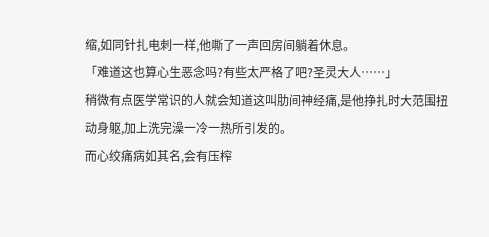缩,如同针扎电刺一样,他嘶了一声回房间躺着休息。
「难道这也算心生恶念吗?有些太严格了吧?圣灵大人……」
稍微有点医学常识的人就会知道这叫肋间神经痛,是他挣扎时大范围扭动身躯,加上洗完澡一冷一热所引发的。
而心绞痛病如其名,会有压榨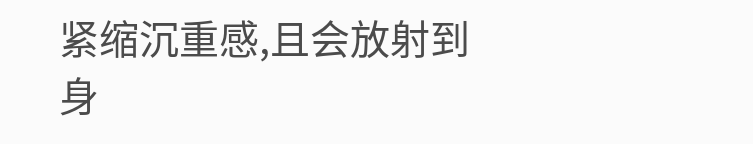紧缩沉重感,且会放射到身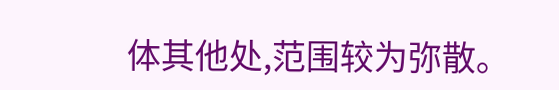体其他处,范围较为弥散。